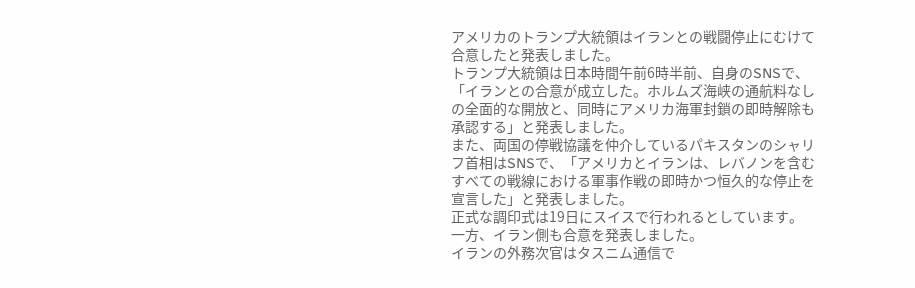アメリカのトランプ大統領はイランとの戦闘停止にむけて合意したと発表しました。
トランプ大統領は日本時間午前6時半前、自身のSNSで、「イランとの合意が成立した。ホルムズ海峡の通航料なしの全面的な開放と、同時にアメリカ海軍封鎖の即時解除も承認する」と発表しました。
また、両国の停戦協議を仲介しているパキスタンのシャリフ首相はSNSで、「アメリカとイランは、レバノンを含むすべての戦線における軍事作戦の即時かつ恒久的な停止を宣言した」と発表しました。
正式な調印式は19日にスイスで行われるとしています。
一方、イラン側も合意を発表しました。
イランの外務次官はタスニム通信で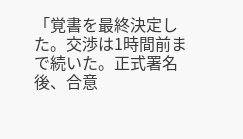「覚書を最終決定した。交渉は1時間前まで続いた。正式署名後、合意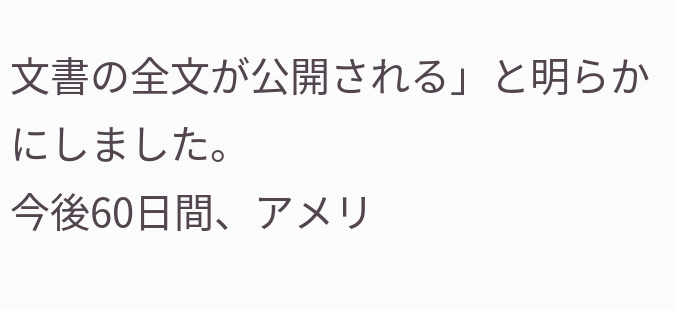文書の全文が公開される」と明らかにしました。
今後60日間、アメリ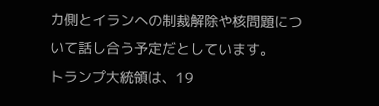カ側とイランへの制裁解除や核問題について話し合う予定だとしています。
トランプ大統領は、19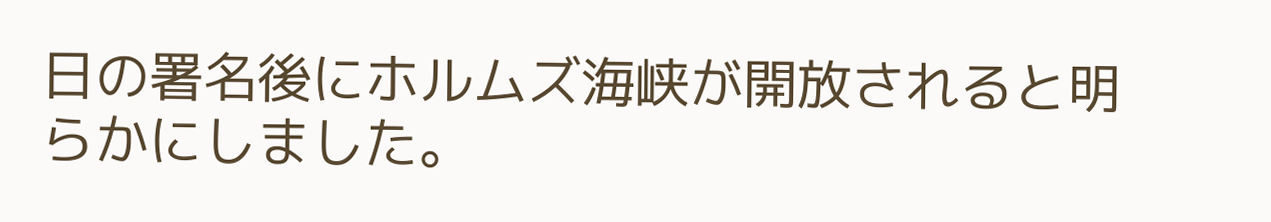日の署名後にホルムズ海峡が開放されると明らかにしました。